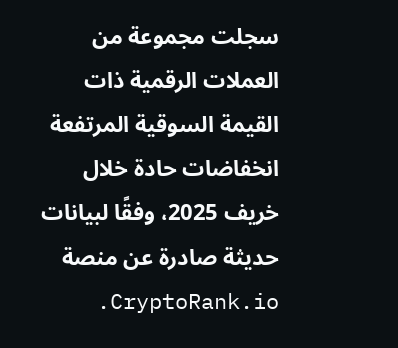سجلت مجموعة من العملات الرقمية ذات القيمة السوقية المرتفعة انخفاضات حادة خلال خريف 2025، وفقًا لبيانات حديثة صادرة عن منصة CryptoRank.io.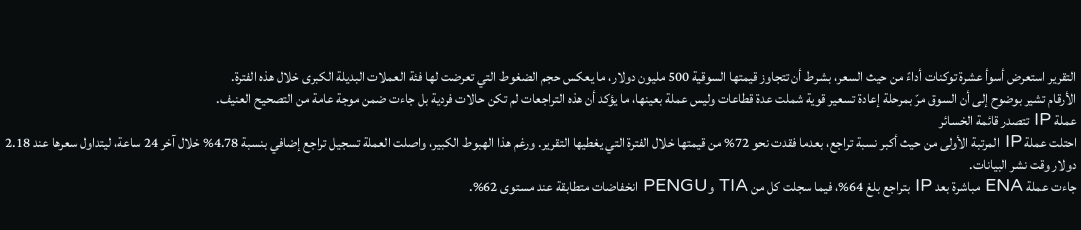التقرير استعرض أسوأ عشرة توكنات أداءً من حيث السعر، بشرط أن تتجاوز قيمتها السوقية 500 مليون دولار، ما يعكس حجم الضغوط التي تعرضت لها فئة العملات البديلة الكبرى خلال هذه الفترة.
الأرقام تشير بوضوح إلى أن السوق مرّ بمرحلة إعادة تسعير قوية شملت عدة قطاعات وليس عملة بعينها، ما يؤكد أن هذه التراجعات لم تكن حالات فردية بل جاءت ضمن موجة عامة من التصحيح العنيف.
عملة IP تتصدر قائمة الخسائر
احتلت عملة IP المرتبة الأولى من حيث أكبر نسبة تراجع، بعدما فقدت نحو 72% من قيمتها خلال الفترة التي يغطيها التقرير. ورغم هذا الهبوط الكبير، واصلت العملة تسجيل تراجع إضافي بنسبة 4.78% خلال آخر 24 ساعة، ليتداول سعرها عند 2.18 دولار وقت نشر البيانات.
جاءت عملة ENA مباشرة بعد IP بتراجع بلغ 64%، فيما سجلت كل من TIA وPENGU انخفاضات متطابقة عند مستوى 62%.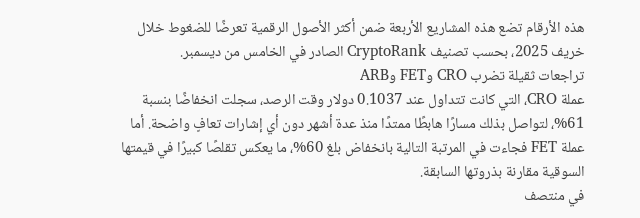هذه الأرقام تضع هذه المشاريع الأربعة ضمن أكثر الأصول الرقمية تعرضًا للضغوط خلال خريف 2025، بحسب تصنيف CryptoRank الصادر في الخامس من ديسمبر.
تراجعات ثقيلة تضرب CRO وFET وARB
عملة CRO، التي كانت تتداول عند 0.1037 دولار وقت الرصد، سجلت انخفاضًا بنسبة 61%، لتواصل بذلك مسارًا هابطًا ممتدًا منذ عدة أشهر دون أي إشارات تعافٍ واضحة. أما عملة FET فجاءت في المرتبة التالية بانخفاض بلغ 60%، ما يعكس تقلصًا كبيرًا في قيمتها السوقية مقارنة بذروتها السابقة.
في منتصف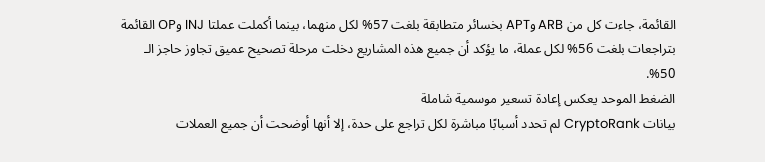القائمة، جاءت كل من ARB وAPT بخسائر متطابقة بلغت 57% لكل منهما، بينما أكملت عملتا INJ وOP القائمة بتراجعات بلغت 56% لكل عملة، ما يؤكد أن جميع هذه المشاريع دخلت مرحلة تصحيح عميق تجاوز حاجز الـ 50%.
الضغط الموحد يعكس إعادة تسعير موسمية شاملة
بيانات CryptoRank لم تحدد أسبابًا مباشرة لكل تراجع على حدة، إلا أنها أوضحت أن جميع العملات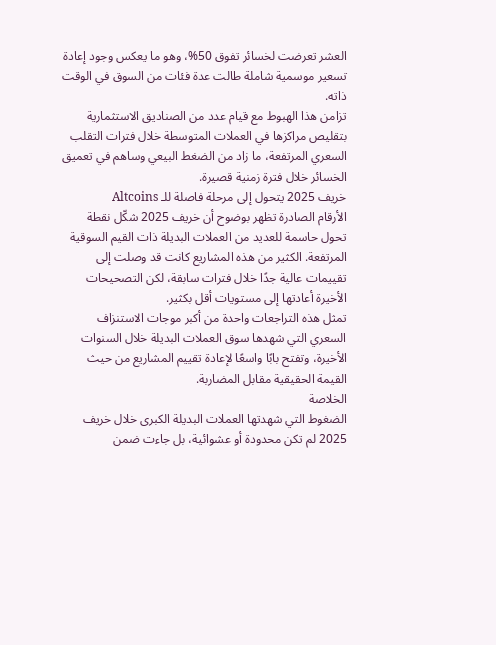العشر تعرضت لخسائر تفوق 50%، وهو ما يعكس وجود إعادة تسعير موسمية شاملة طالت عدة فئات من السوق في الوقت ذاته.
تزامن هذا الهبوط مع قيام عدد من الصناديق الاستثمارية بتقليص مراكزها في العملات المتوسطة خلال فترات التقلب السعري المرتفعة، ما زاد من الضغط البيعي وساهم في تعميق الخسائر خلال فترة زمنية قصيرة.
خريف 2025 يتحول إلى مرحلة فاصلة للـ Altcoins
الأرقام الصادرة تظهر بوضوح أن خريف 2025 شكّل نقطة تحول حاسمة للعديد من العملات البديلة ذات القيم السوقية المرتفعة. الكثير من هذه المشاريع كانت قد وصلت إلى تقييمات عالية جدًا خلال فترات سابقة، لكن التصحيحات الأخيرة أعادتها إلى مستويات أقل بكثير.
تمثل هذه التراجعات واحدة من أكبر موجات الاستنزاف السعري التي شهدها سوق العملات البديلة خلال السنوات الأخيرة، وتفتح بابًا واسعًا لإعادة تقييم المشاريع من حيث القيمة الحقيقية مقابل المضاربة.
الخلاصة
الضغوط التي شهدتها العملات البديلة الكبرى خلال خريف 2025 لم تكن محدودة أو عشوائية، بل جاءت ضمن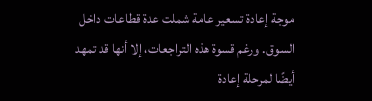موجة إعادة تسعير عامة شملت عدة قطاعات داخل السوق. ورغم قسوة هذه التراجعات، إلا أنها قد تمهد أيضًا لمرحلة إعادة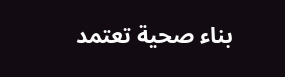بناء صحية تعتمد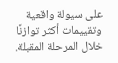على سيولة واقعية وتقييمات أكثر توازنًا خلال المرحلة المقبلة.